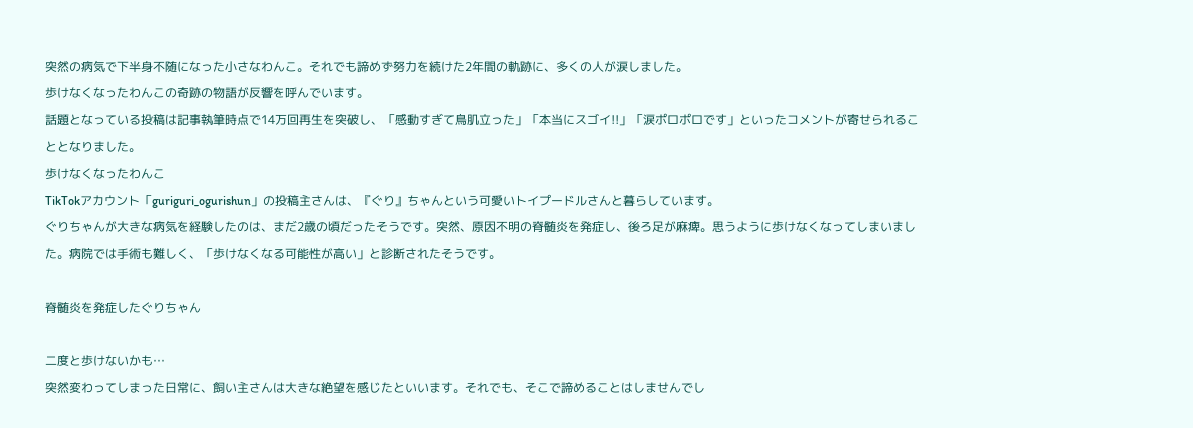突然の病気で下半身不随になった小さなわんこ。それでも諦めず努力を続けた2年間の軌跡に、多くの人が涙しました。
歩けなくなったわんこの奇跡の物語が反響を呼んでいます。
話題となっている投稿は記事執筆時点で14万回再生を突破し、「感動すぎて鳥肌立った」「本当にスゴイ!!」「涙ポロポロです」といったコメントが寄せられることとなりました。
歩けなくなったわんこ
TikTokアカウント「guriguri_ogurishun」の投稿主さんは、『ぐり』ちゃんという可愛いトイプードルさんと暮らしています。
ぐりちゃんが大きな病気を経験したのは、まだ2歳の頃だったそうです。突然、原因不明の脊髄炎を発症し、後ろ足が麻痺。思うように歩けなくなってしまいました。病院では手術も難しく、「歩けなくなる可能性が高い」と診断されたそうです。

脊髄炎を発症したぐりちゃん

二度と歩けないかも…
突然変わってしまった日常に、飼い主さんは大きな絶望を感じたといいます。それでも、そこで諦めることはしませんでし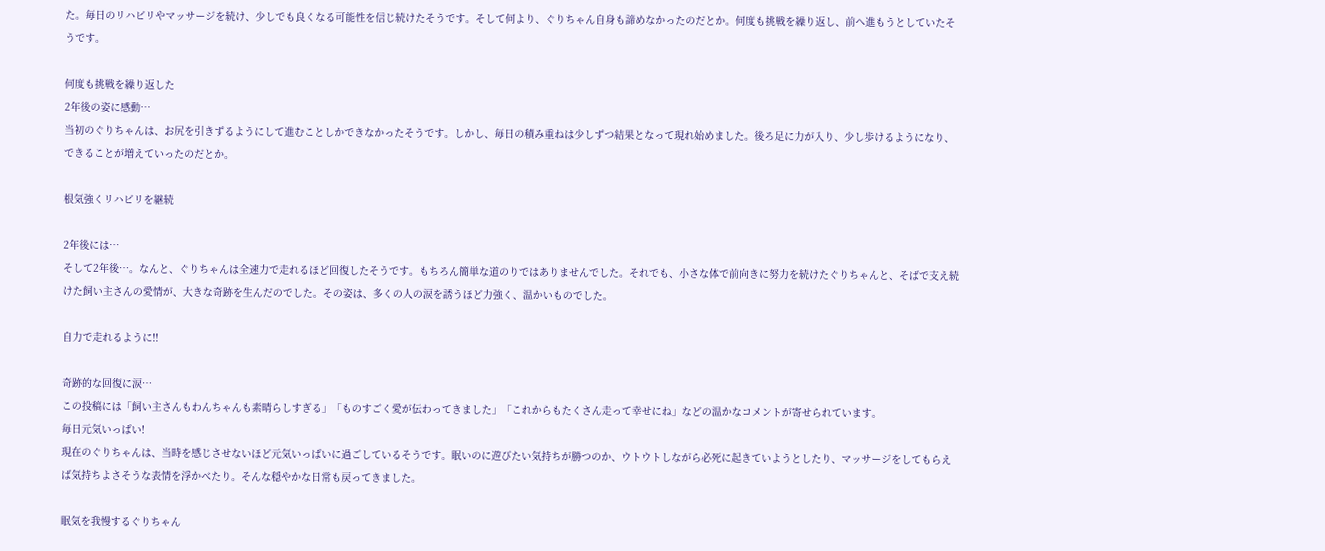た。毎日のリハビリやマッサージを続け、少しでも良くなる可能性を信じ続けたそうです。そして何より、ぐりちゃん自身も諦めなかったのだとか。何度も挑戦を繰り返し、前へ進もうとしていたそうです。

何度も挑戦を繰り返した
2年後の姿に感動…
当初のぐりちゃんは、お尻を引きずるようにして進むことしかできなかったそうです。しかし、毎日の積み重ねは少しずつ結果となって現れ始めました。後ろ足に力が入り、少し歩けるようになり、できることが増えていったのだとか。

根気強くリハビリを継続

2年後には…
そして2年後…。なんと、ぐりちゃんは全速力で走れるほど回復したそうです。もちろん簡単な道のりではありませんでした。それでも、小さな体で前向きに努力を続けたぐりちゃんと、そばで支え続けた飼い主さんの愛情が、大きな奇跡を生んだのでした。その姿は、多くの人の涙を誘うほど力強く、温かいものでした。

自力で走れるように!!

奇跡的な回復に涙…
この投稿には「飼い主さんもわんちゃんも素晴らしすぎる」「ものすごく愛が伝わってきました」「これからもたくさん走って幸せにね」などの温かなコメントが寄せられています。
毎日元気いっぱい!
現在のぐりちゃんは、当時を感じさせないほど元気いっぱいに過ごしているそうです。眠いのに遊びたい気持ちが勝つのか、ウトウトしながら必死に起きていようとしたり、マッサージをしてもらえば気持ちよさそうな表情を浮かべたり。そんな穏やかな日常も戻ってきました。

眠気を我慢するぐりちゃん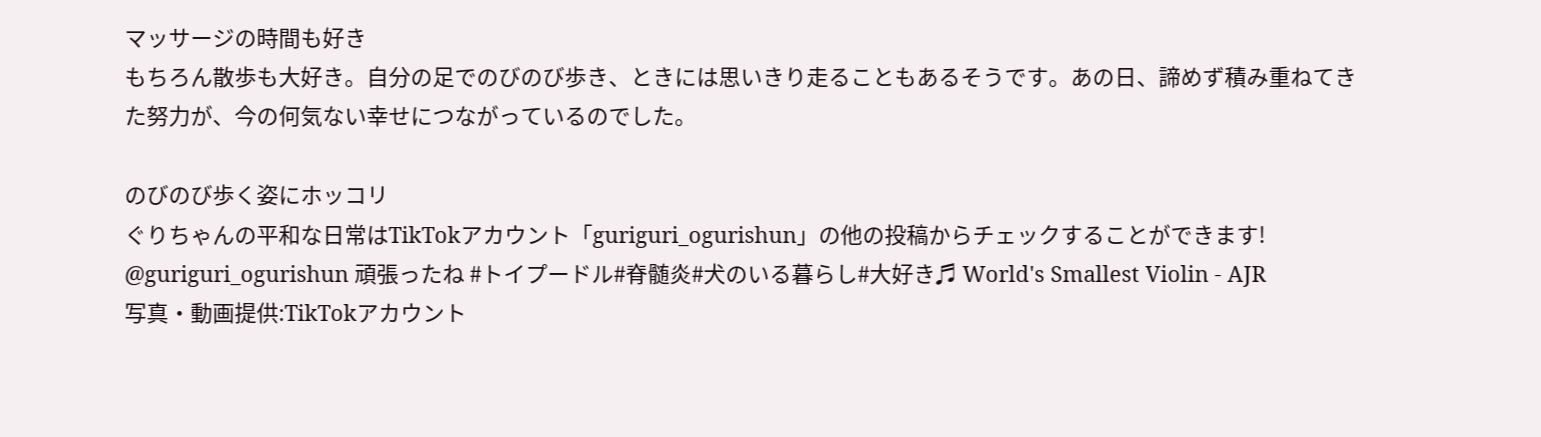マッサージの時間も好き
もちろん散歩も大好き。自分の足でのびのび歩き、ときには思いきり走ることもあるそうです。あの日、諦めず積み重ねてきた努力が、今の何気ない幸せにつながっているのでした。

のびのび歩く姿にホッコリ
ぐりちゃんの平和な日常はTikTokアカウント「guriguri_ogurishun」の他の投稿からチェックすることができます!
@guriguri_ogurishun 頑張ったね #トイプードル#脊髄炎#犬のいる暮らし#大好き♬ World's Smallest Violin - AJR
写真・動画提供:TikTokアカウント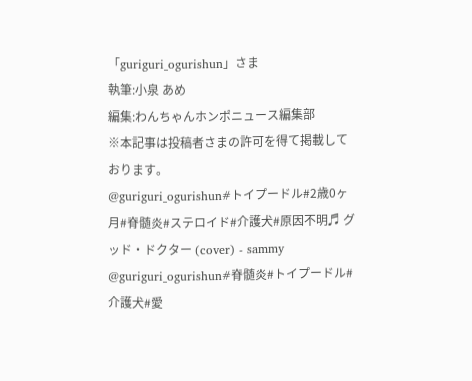「guriguri_ogurishun」さま
執筆:小泉 あめ
編集:わんちゃんホンポニュース編集部
※本記事は投稿者さまの許可を得て掲載しております。
@guriguri_ogurishun#トイプードル#2歳0ヶ月#脊髄炎#ステロイド#介護犬#原因不明♬ グッド・ドクター (cover) - sammy
@guriguri_ogurishun#脊髄炎#トイプードル#介護犬#愛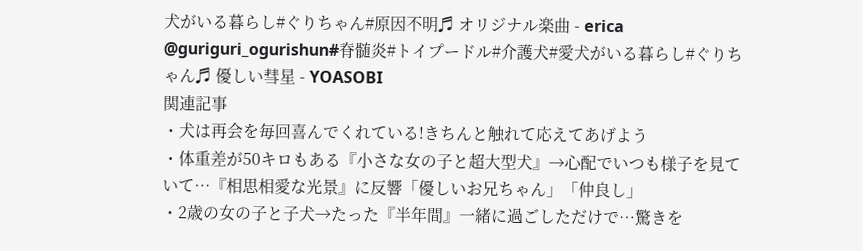犬がいる暮らし#ぐりちゃん#原因不明♬ オリジナル楽曲 - erica
@guriguri_ogurishun#脊髄炎#トイプードル#介護犬#愛犬がいる暮らし#ぐりちゃん♬ 優しい彗星 - YOASOBI
関連記事
・犬は再会を毎回喜んでくれている!きちんと触れて応えてあげよう
・体重差が50キロもある『小さな女の子と超大型犬』→心配でいつも様子を見ていて…『相思相愛な光景』に反響「優しいお兄ちゃん」「仲良し」
・2歳の女の子と子犬→たった『半年間』一緒に過ごしただけで…驚きを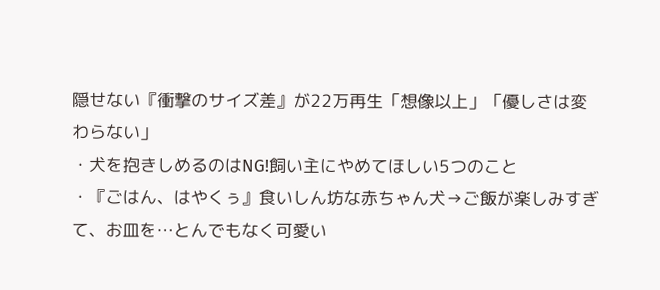隠せない『衝撃のサイズ差』が22万再生「想像以上」「優しさは変わらない」
・犬を抱きしめるのはNG!飼い主にやめてほしい5つのこと
・『ごはん、はやくぅ』食いしん坊な赤ちゃん犬→ご飯が楽しみすぎて、お皿を…とんでもなく可愛い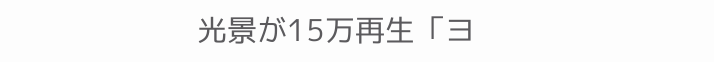光景が15万再生「ヨ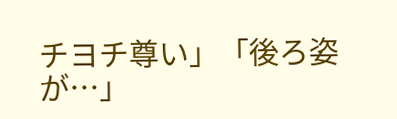チヨチ尊い」「後ろ姿が…」